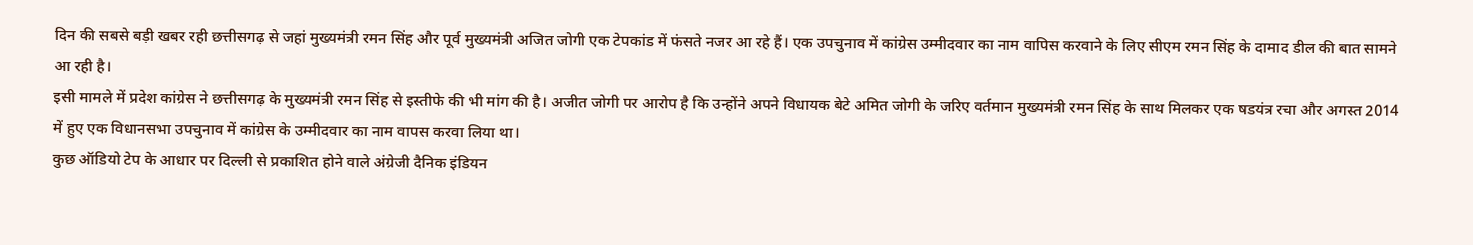दिन की सबसे बड़ी खबर रही छत्तीसगढ़ से जहां मुख्यमंत्री रमन सिंह और पूर्व मुख्यमंत्री अजित जोगी एक टेपकांड में फंसते नजर आ रहे हैं। एक उपचुनाव में कांग्रेस उम्मीदवार का नाम वापिस करवाने के लिए सीएम रमन सिंह के दामाद डील की बात सामने आ रही है।
इसी मामले में प्रदेश कांग्रेस ने छत्तीसगढ़ के मुख्यमंत्री रमन सिंह से इस्तीफे की भी मांग की है। अजीत जोगी पर आरोप है कि उन्होंने अपने विधायक बेटे अमित जोगी के जरिए वर्तमान मुख्यमंत्री रमन सिंह के साथ मिलकर एक षडयंत्र रचा और अगस्त 2014 में हुए एक विधानसभा उपचुनाव में कांग्रेस के उम्मीदवार का नाम वापस करवा लिया था।
कुछ ऑडियो टेप के आधार पर दिल्ली से प्रकाशित होने वाले अंग्रेजी दैनिक इंडियन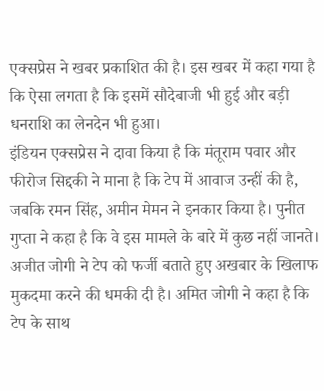एक्सप्रेस ने खबर प्रकाशित की है। इस खबर में कहा गया है कि ऐसा लगता है कि इसमें सौदेबाजी भी हुई और बड़ी धनराशि का लेनदेन भी हुआ।
इंडियन एक्सप्रेस ने दावा किया है कि मंतूराम पवार और फीरोज सिद्दकी ने माना है कि टेप में आवाज उन्हीं की है, जबकि रमन सिंह, अमीन मेमन ने इनकार किया है। पुनीत गुप्ता ने कहा है कि वे इस मामले के बारे में कुछ नहीं जानते। अजीत जोगी ने टेप को फर्जी बताते हुए अखबार के खिलाफ मुकदमा करने की धमकी दी है। अमित जोगी ने कहा है कि टेप के साथ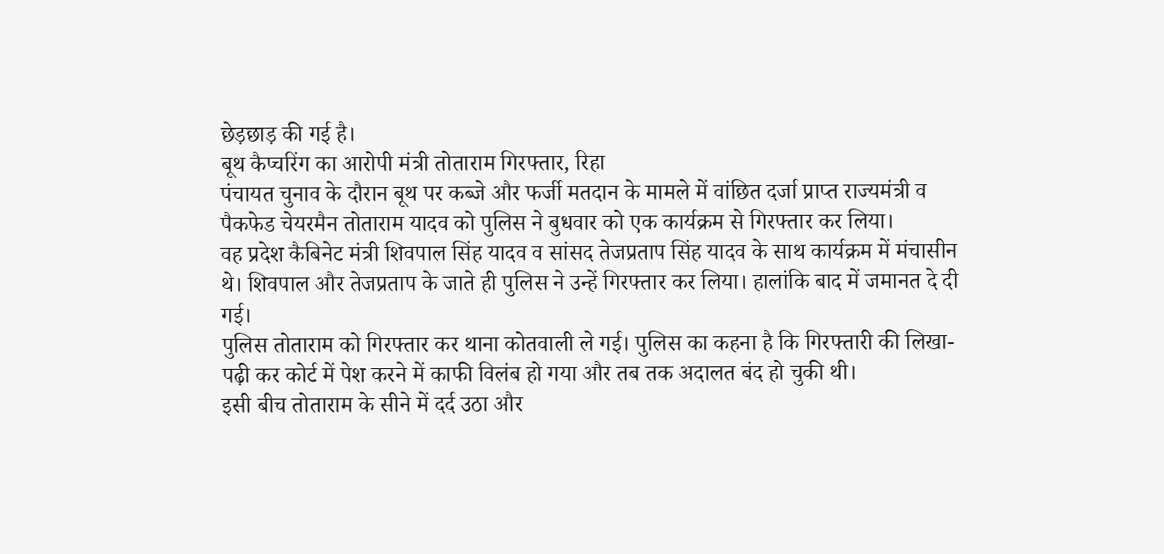छेड़छाड़ की गई है।
बूथ कैप्चरिंग का आरोपी मंत्री तोताराम गिरफ्तार, रिहा
पंचायत चुनाव के दौरान बूथ पर कब्जे और फर्जी मतदान के मामले में वांछित दर्जा प्राप्त राज्यमंत्री व पैकफेड चेयरमैन तोताराम यादव को पुलिस ने बुधवार को एक कार्यक्रम से गिरफ्तार कर लिया।
वह प्रदेश कैबिनेट मंत्री शिवपाल सिंह यादव व सांसद तेजप्रताप सिंह यादव के साथ कार्यक्रम में मंचासीन थे। शिवपाल और तेजप्रताप के जाते ही पुलिस ने उन्हें गिरफ्तार कर लिया। हालांकि बाद में जमानत दे दी गई।
पुलिस तोताराम को गिरफ्तार कर थाना कोतवाली ले गई। पुलिस का कहना है कि गिरफ्तारी की लिखा-पढ़ी कर कोर्ट में पेश करने में काफी विलंब हो गया और तब तक अदालत बंद हो चुकी थी।
इसी बीच तोताराम के सीने में दर्द उठा और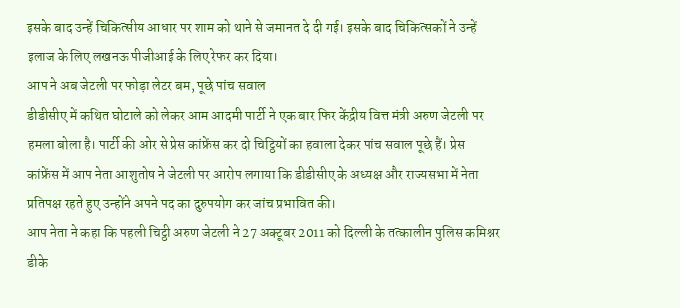इसके बाद उन्हें चिकित्सीय आधार पर शाम को थाने से जमानत दे दी गई। इसके बाद चिकित्सकों ने उन्हें इलाज के लिए लखनऊ पीजीआई के लिए रेफर कर दिया।
आप ने अब जेटली पर फोड़ा लेटर बम, पूछे पांच सवाल
डीडीसीए में कथित घोटाले को लेकर आम आदमी पार्टी ने एक बार फिर केंद्रीय वित्त मंत्री अरुण जेटली पर हमला बोला है। पार्टी की ओर से प्रेस कांफ्रेंस कर दो चिट्ठियों का हवाला देकर पांच सवाल पूछे हैं। प्रेस कांफ्रेंस में आप नेता आशुतोष ने जेटली पर आरोप लगाया कि डीडीसीए के अध्यक्ष और राज्यसभा में नेता प्रतिपक्ष रहते हुए उन्होंने अपने पद का दुरुपयोग कर जांच प्रभावित की।
आप नेता ने कहा कि पहली चिट्ठी अरुण जेटली ने 27 अक्टूबर 2011 को दिल्ली के तत्कालीन पुलिस कमिश्नर डीके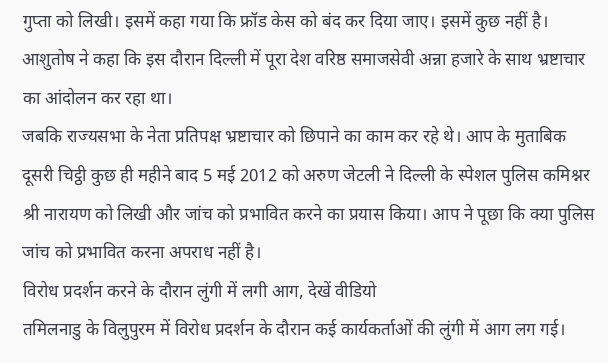गुप्ता को लिखी। इसमें कहा गया कि फ्रॉड केस को बंद कर दिया जाए। इसमें कुछ नहीं है। आशुतोष ने कहा कि इस दौरान दिल्ली में पूरा देश वरिष्ठ समाजसेवी अन्ना हजारे के साथ भ्रष्टाचार का आंदोलन कर रहा था।
जबकि राज्यसभा के नेता प्रतिपक्ष भ्रष्टाचार को छिपाने का काम कर रहे थे। आप के मुताबिक दूसरी चिट्ठी कुछ ही महीने बाद 5 मई 2012 को अरुण जेटली ने दिल्ली के स्पेशल पुलिस कमिश्नर श्री नारायण को लिखी और जांच को प्रभावित करने का प्रयास किया। आप ने पूछा कि क्या पुलिस जांच को प्रभावित करना अपराध नहीं है।
विरोध प्रदर्शन करने के दौरान लुंगी में लगी आग, देखें वीडियो
तमिलनाडु के विलुपुरम में विरोध प्रदर्शन के दौरान कई कार्यकर्ताओं की लुंगी में आग लग गई।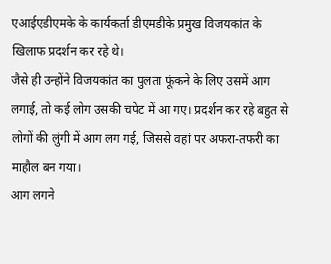एआईएडीएमके के कार्यकर्ता डीएमडीके प्रमुख विजयकांत के खिलाफ प्रदर्शन कर रहे थे।
जैसे ही उन्होंने विजयकांत का पुलता फूंकने के लिए उसमें आग लगाई, तो कई लोग उसकी चपेट में आ गए। प्रदर्शन कर रहे बहुत से लोगों की लुंगी में आग लग गई, जिससे वहां पर अफरा-तफरी का माहौल बन गया।
आग लगने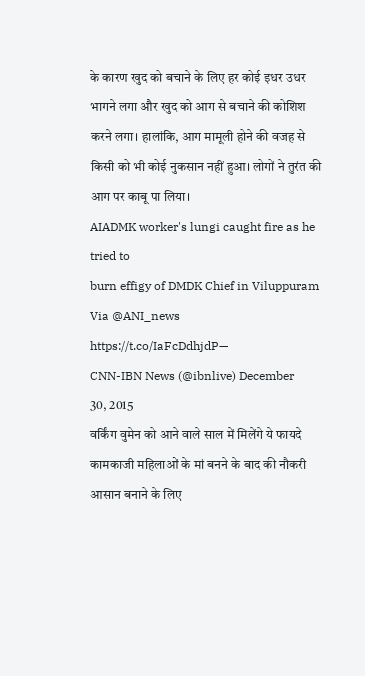के कारण खुद को बचाने के लिए हर कोई इधर उधर भागने लगा और खुद को आग से बचाने की कोशिश करने लगा। हालांकि, आग मामूली होने की वजह से किसी को भी कोई नुकसान नहीं हुआ। लोगों ने तुरंत की आग पर काबू पा लिया।
AIADMK worker's lungi caught fire as he tried to
burn effigy of DMDK Chief in Viluppuram
Via @ANI_news
https://t.co/IaFcDdhjdP—
CNN-IBN News (@ibnlive) December
30, 2015
वर्किंग वुमेन को आने वाले साल में मिलेंगे ये फायदे
कामकाजी महिलाओं के मां बनने के बाद की नौकरी आसान बनाने के लिए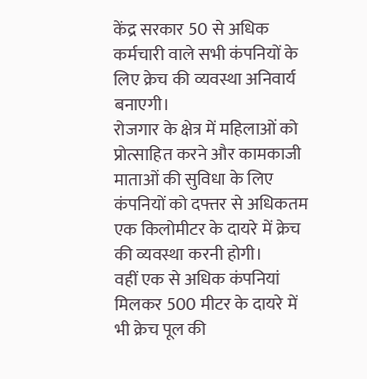केंद्र सरकार 50 से अधिक कर्मचारी वाले सभी कंपनियों के लिए क्रेच की व्यवस्था अनिवार्य बनाएगी।
रोजगार के क्षेत्र में महिलाओं को प्रोत्साहित करने और कामकाजी माताओं की सुविधा के लिए कंपनियों को दफ्तर से अधिकतम एक किलोमीटर के दायरे में क्रेच की व्यवस्था करनी होगी।
वहीं एक से अधिक कंपनियां मिलकर 500 मीटर के दायरे में भी क्रेच पूल की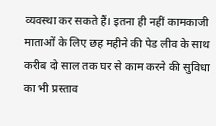व्यवस्था कर सकते हैं। इतना ही नहीं कामकाजी माताओं के लिए छह महीने की पेड लीव के साथ करीब दो साल तक घर से काम करने की सुविधा का भी प्रस्ताव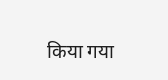किया गया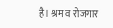है। श्रम व रोजगार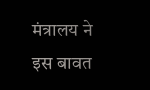मंत्रालय ने इस बावत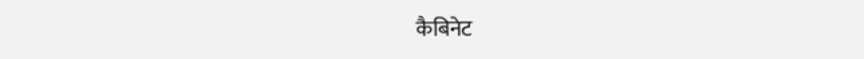कैबिनेट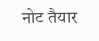नोट तैयार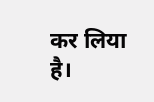कर लिया है।